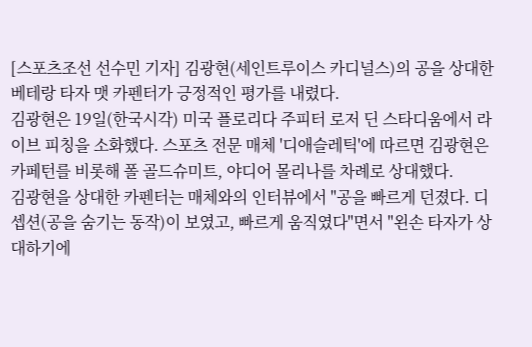[스포츠조선 선수민 기자] 김광현(세인트루이스 카디널스)의 공을 상대한 베테랑 타자 맷 카펜터가 긍정적인 평가를 내렸다.
김광현은 19일(한국시각) 미국 플로리다 주피터 로저 딘 스타디움에서 라이브 피칭을 소화했다. 스포츠 전문 매체 '디애슬레틱'에 따르면 김광현은 카페턴를 비롯해 폴 골드슈미트, 야디어 몰리나를 차례로 상대했다.
김광현을 상대한 카펜터는 매체와의 인터뷰에서 "공을 빠르게 던졌다. 디셉션(공을 숨기는 동작)이 보였고, 빠르게 움직였다"면서 "왼손 타자가 상대하기에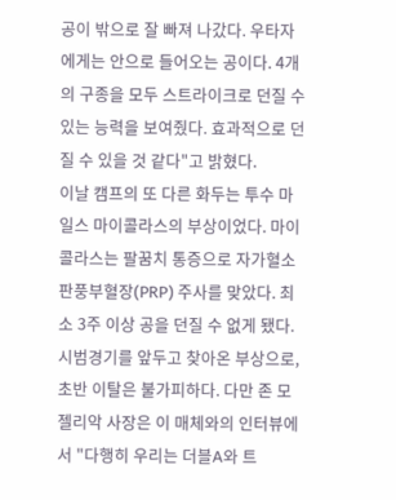공이 밖으로 잘 빠져 나갔다. 우타자에게는 안으로 들어오는 공이다. 4개의 구종을 모두 스트라이크로 던질 수 있는 능력을 보여줬다. 효과적으로 던질 수 있을 것 같다"고 밝혔다.
이날 캠프의 또 다른 화두는 투수 마일스 마이콜라스의 부상이었다. 마이콜라스는 팔꿈치 통증으로 자가혈소판풍부혈장(PRP) 주사를 맞았다. 최소 3주 이상 공을 던질 수 없게 됐다. 시범경기를 앞두고 찾아온 부상으로, 초반 이탈은 불가피하다. 다만 존 모젤리악 사장은 이 매체와의 인터뷰에서 "다행히 우리는 더블A와 트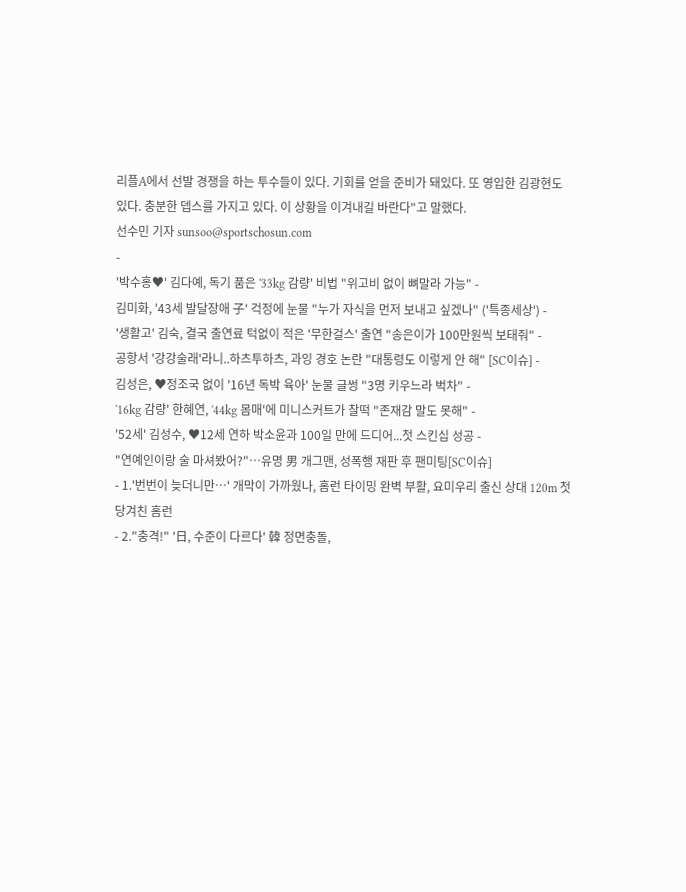리플A에서 선발 경쟁을 하는 투수들이 있다. 기회를 얻을 준비가 돼있다. 또 영입한 김광현도 있다. 충분한 뎁스를 가지고 있다. 이 상황을 이겨내길 바란다"고 말했다.
선수민 기자 sunsoo@sportschosun.com
-
'박수홍♥' 김다예, 독기 품은 '33kg 감량' 비법 "위고비 없이 뼈말라 가능" -
김미화, '43세 발달장애 子' 걱정에 눈물 "누가 자식을 먼저 보내고 싶겠나" ('특종세상') -
'생활고' 김숙, 결국 출연료 턱없이 적은 '무한걸스' 출연 "송은이가 100만원씩 보태줘" -
공항서 '강강술래'라니..하츠투하츠, 과잉 경호 논란 "대통령도 이렇게 안 해" [SC이슈] -
김성은, ♥정조국 없이 '16년 독박 육아' 눈물 글썽 "3명 키우느라 벅차" -
'16kg 감량' 한혜연, '44kg 몸매'에 미니스커트가 찰떡 "존재감 말도 못해" -
'52세' 김성수, ♥12세 연하 박소윤과 100일 만에 드디어...첫 스킨십 성공 -
"연예인이랑 술 마셔봤어?"…유명 男 개그맨, 성폭행 재판 후 팬미팅[SC이슈]
- 1.'번번이 늦더니만…' 개막이 가까웠나, 홈런 타이밍 완벽 부활, 요미우리 출신 상대 120m 첫 당겨친 홈런
- 2."충격!" '日, 수준이 다르다' 韓 정면충돌,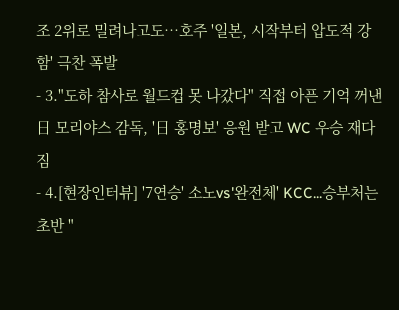조 2위로 밀려나고도…호주 '일본, 시작부터 압도적 강함' 극찬 폭발
- 3."도하 참사로 월드컵 못 나갔다" 직접 아픈 기억 꺼낸 日 모리야스 감독, '日 홍명보' 응원 받고 WC 우승 재다짐
- 4.[현장인터뷰] '7연승' 소노vs'완전체' KCC...승부처는 초반 "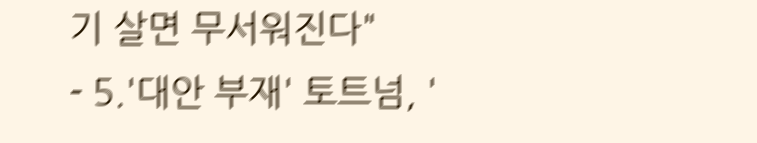기 살면 무서워진다"
- 5.'대안 부재' 토트넘, '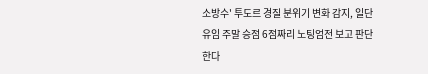소방수' 투도르 경질 분위기 변화 감지, 일단 유임 주말 승점 6점짜리 노팅엄전 보고 판단한다